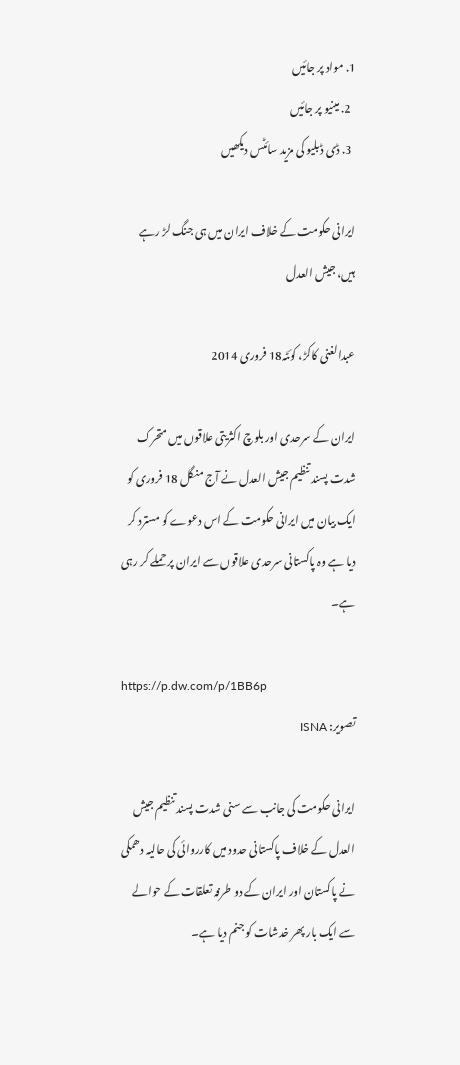1. مواد پر جائیں
  2. مینیو پر جائیں
  3. ڈی ڈبلیو کی مزید سائٹس دیکھیں

ایرانی حکومت کے خلاف ایران میں ہی جنگ لڑ رہے ہیں، جیش العدل

عبدالغنی کاکڑ، کوئٹہ18 فروری 2014

ایران کے سرحدی اور بلوچ اکثریتی علاقوں میں متحرک شدت پسند تنظیم جیش العدل نے آج منگل 18 فروری کو ایک بیان میں ایرانی حکومت کے اس دعوے کو مسترد کر دیا ہے وہ پاکستانی سرحدی علاقوں سے ایران پر حملے کر رہی ہے۔

https://p.dw.com/p/1BB6p
تصویر: ISNA

ایرانی حکومت کی جانب سے سنی شدت پسند تنظیم جیش العدل کے خلاف پاکستانی حدود میں کارروائی کی حالیہ دھمکی نے پاکستان اور ایران کے دو طرفہ تعلقات کے حوالے سے ایک بار پھر خدشات کو جنم دیا ہے۔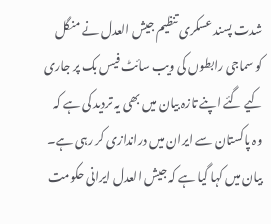شدت پسند عسکری تنظیم جیش العدل نے منگل کو سماجی رابطوں کی ویب سائٹ فیس بک پر جاری کیے گئے اپنے تازہ بیان میں بھی یہ تردید کی ہے کہ وہ پاکستان سے ایران میں دراندازی کر رہی ہے۔ بیان میں کہا گیا ہے کہ جیش العدل ایرانی حکومت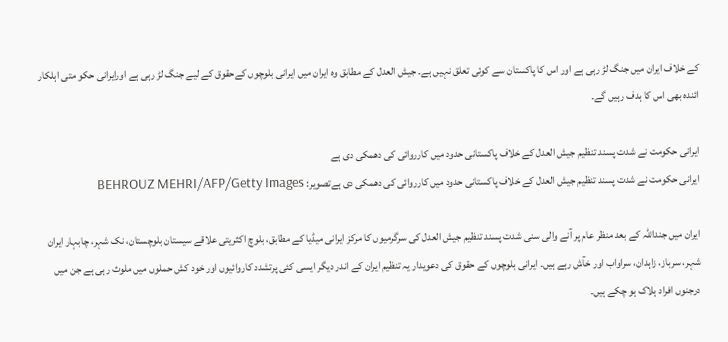کے خلاف ایران میں جنگ لڑ رہی ہے اور اس کا پاکستان سے کوئی تعلق نہیں ہے۔ جیش العدل کے مطابق وہ ایران میں ایرانی بلوچوں کےحقوق کے لیے جنگ لڑ رہی ہے اورایرانی حکو متی اہلکار ائندہ بھی اس کا ہدف رہیں گے۔

ایرانی حکومت نے شدت پسند تنظیم جیش العدل کے خلاف پاکستانی حدود میں کارروائی کی دھمکی دی ہے
ایرانی حکومت نے شدت پسند تنظیم جیش العدل کے خلاف پاکستانی حدود میں کارروائی کی دھمکی دی ہےتصویر: BEHROUZ MEHRI/AFP/Getty Images

ایران میں جنداللہ کے بعد منظر عام پر آنے والی سنی شدت پسند تنظیم جیش العدل کی سرگرمیوں کا مرکز ایرانی میڈیا کے مطابق، بلوچ اکثریتی علاقے سیستان بلوچستان، نک شہر، چابہار ایران شہر، سرباز، زاہدان، سراواب اور خآش رہے ہیں۔ ایرانی بلوچوں کے حقوق کی دعویدار یہ تنظیم ایران کے اندر دیگر ایسی کئی پرتشدد کاروائیوں اور خود کش حملوں میں ملوث رہی ہے جن میں درجنوں افراد ہلاک ہو چکے ہیں۔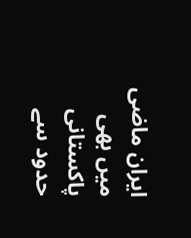ایران ماضی میں بھی پاکستانی حدود سے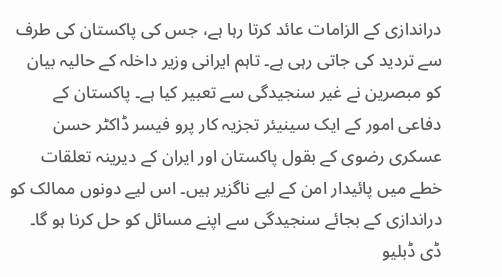دراندازی کے الزامات عائد کرتا رہا ہے، جس کی پاکستان کی طرف سے تردید کی جاتی رہی ہے۔ تاہم ایرانی وزیر داخلہ کے حالیہ بیان کو مبصرین نے غیر سنجیدگی سے تعبیر کیا ہے۔ پاکستان کے دفاعی امور کے ایک سینیئر تجزیہ کار پرو فیسر ڈاکٹر حسن عسکری رضوی کے بقول پاکستان اور ایران کے دیرینہ تعلقات خطے میں پائیدار امن کے لیے ناگزیر ہیں۔ اس لیے دونوں ممالک کو دراندازی کے بجائے سنجیدگی سے اپنے مسائل کو حل کرنا ہو گا۔ ڈی ڈبلیو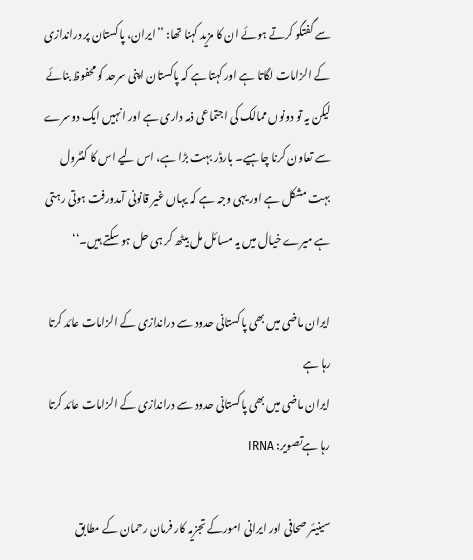سے گفتگو کرتے ہوئے ان کا مزید کہنا تھا: ’’ایران، پاکستان پر دراندازی کے الزامات لگاتا ہے اور کہتا ہے کہ پاکستان اپنی سرحد کو محفوظ بنائے لیکن یہ تو دونوں ممالک کی اجتماعی ذمہ داری ہے اور انہیں ایک دوسرے سے تعاون کرنا چاہیے۔ بارڈر بہت بڑا ہے، اس لیے اس کا کنٹرول بہت مشکل ہے اور یہی وجہ ہے کہ یہاں غیر قانونی آمدورفت ہوتی رہتی ہے میرے خیال میں یہ مسائل مل بیٹھ کر ہی حل ہو سکتے ہیں۔‘‘

ایران ماضی میں بھی پاکستانی حدود سے دراندازی کے الزامات عائد کرتا رہا ہے
ایران ماضی میں بھی پاکستانی حدود سے دراندازی کے الزامات عائد کرتا رہا ہےتصویر: IRNA

سینیئر صحافی اور ایرانی امورکے تجزیہ کار فرمان رحمان کے مطابق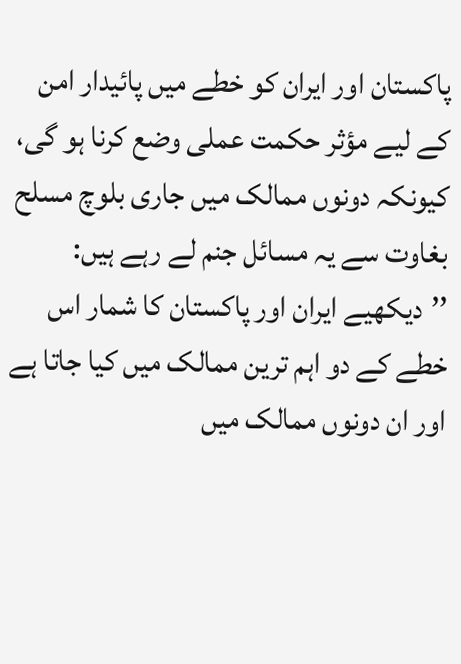پاکستان اور ایران کو خطے میں پائیدار امن کے لیے مؤثر حکمت عملی وضع کرنا ہو گی، کیونکہ دونوں ممالک میں جاری بلوچ مسلح بغاوت سے یہ مسائل جنم لے رہے ہیں: ’’دیکھیے ایران اور پاکستان کا شمار اس خطے کے دو اہم ترین ممالک میں کیا جاتا ہے اور ان دونوں ممالک میں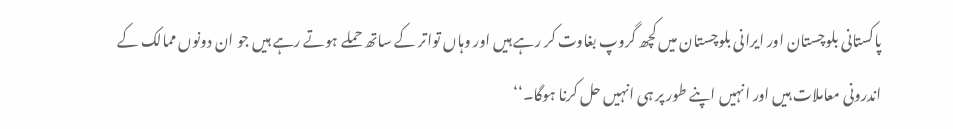پاکستانی بلوچستان اور ایرانی بلوچستان میں کچھ گروپ بغاوت کر رہے ہیں اور وہاں تواتر کے ساتھ حملے ہوتے رہے ہیں جو ان دونوں ممالک کے اندرونی معاملات ہیں اور انہیں اپنے طور پر ہی انہیں حل کرنا ہوگا۔‘‘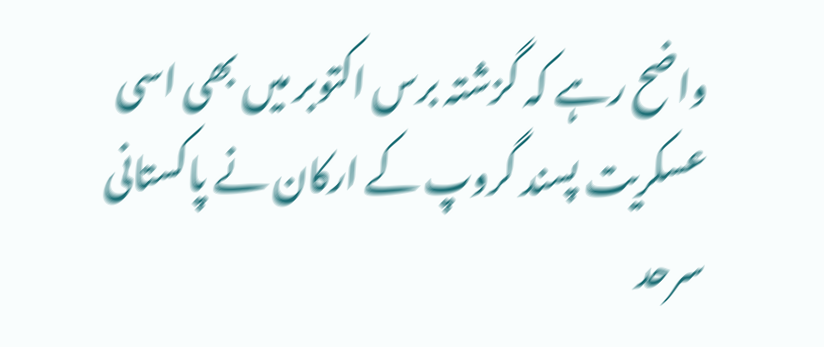واضح رہے کہ گزشتہ برس اکتوبر میں بھی اسی عسکریت پسند گروپ کے ارکان نے پاکستانی سرحد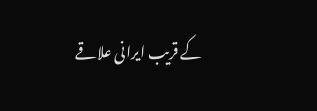کے قریب ایرانی علاقے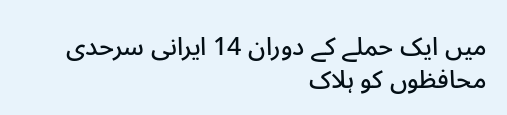میں ایک حملے کے دوران 14 ایرانی سرحدی محافظوں کو ہلاک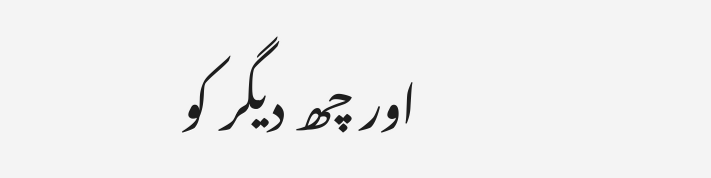اور چھ دیگر کو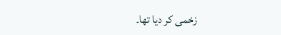زخمی کر دیا تھا۔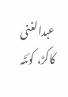عبدالغنی کاکڑ، کوئٹہ